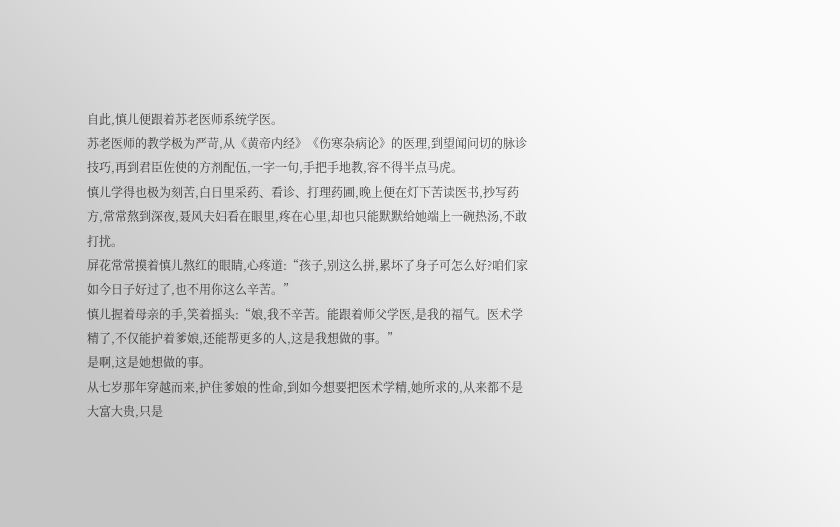自此,慎儿便跟着苏老医师系统学医。
苏老医师的教学极为严苛,从《黄帝内经》《伤寒杂病论》的医理,到望闻问切的脉诊技巧,再到君臣佐使的方剂配伍,一字一句,手把手地教,容不得半点马虎。
慎儿学得也极为刻苦,白日里采药、看诊、打理药圃,晚上便在灯下苦读医书,抄写药方,常常熬到深夜,聂风夫妇看在眼里,疼在心里,却也只能默默给她端上一碗热汤,不敢打扰。
屏花常常摸着慎儿熬红的眼睛,心疼道:“孩子,别这么拼,累坏了身子可怎么好?咱们家如今日子好过了,也不用你这么辛苦。”
慎儿握着母亲的手,笑着摇头:“娘,我不辛苦。能跟着师父学医,是我的福气。医术学精了,不仅能护着爹娘,还能帮更多的人,这是我想做的事。”
是啊,这是她想做的事。
从七岁那年穿越而来,护住爹娘的性命,到如今想要把医术学精,她所求的,从来都不是大富大贵,只是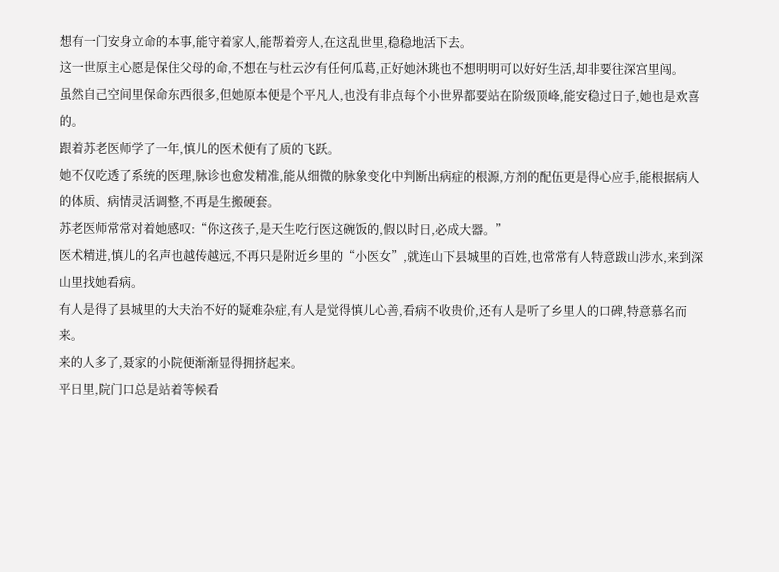想有一门安身立命的本事,能守着家人,能帮着旁人,在这乱世里,稳稳地活下去。
这一世原主心愿是保住父母的命,不想在与杜云汐有任何瓜葛,正好她沐珧也不想明明可以好好生活,却非要往深宫里闯。
虽然自己空间里保命东西很多,但她原本便是个平凡人,也没有非点每个小世界都要站在阶级顶峰,能安稳过日子,她也是欢喜的。
跟着苏老医师学了一年,慎儿的医术便有了质的飞跃。
她不仅吃透了系统的医理,脉诊也愈发精准,能从细微的脉象变化中判断出病症的根源,方剂的配伍更是得心应手,能根据病人的体质、病情灵活调整,不再是生搬硬套。
苏老医师常常对着她感叹:“你这孩子,是天生吃行医这碗饭的,假以时日,必成大器。”
医术精进,慎儿的名声也越传越远,不再只是附近乡里的“小医女”,就连山下县城里的百姓,也常常有人特意跋山涉水,来到深山里找她看病。
有人是得了县城里的大夫治不好的疑难杂症,有人是觉得慎儿心善,看病不收贵价,还有人是听了乡里人的口碑,特意慕名而来。
来的人多了,聂家的小院便渐渐显得拥挤起来。
平日里,院门口总是站着等候看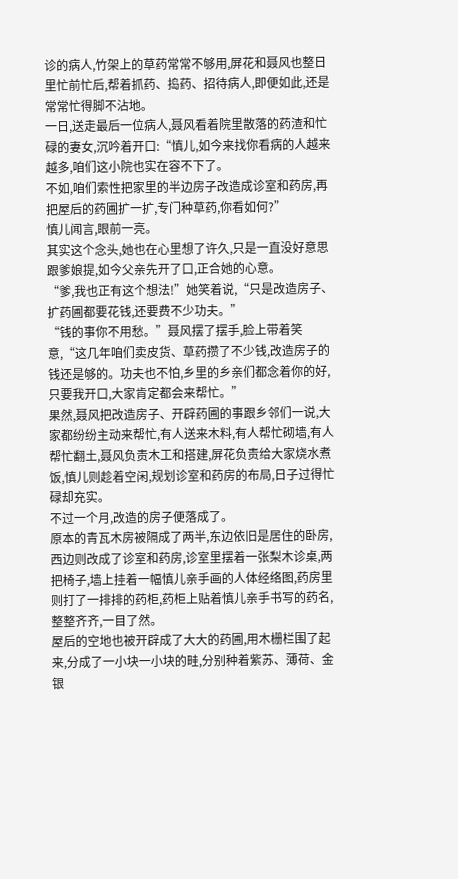诊的病人,竹架上的草药常常不够用,屏花和聂风也整日里忙前忙后,帮着抓药、捣药、招待病人,即便如此,还是常常忙得脚不沾地。
一日,送走最后一位病人,聂风看着院里散落的药渣和忙碌的妻女,沉吟着开口:“慎儿,如今来找你看病的人越来越多,咱们这小院也实在容不下了。
不如,咱们索性把家里的半边房子改造成诊室和药房,再把屋后的药圃扩一扩,专门种草药,你看如何?”
慎儿闻言,眼前一亮。
其实这个念头,她也在心里想了许久,只是一直没好意思跟爹娘提,如今父亲先开了口,正合她的心意。
“爹,我也正有这个想法!”她笑着说,“只是改造房子、扩药圃都要花钱,还要费不少功夫。”
“钱的事你不用愁。”聂风摆了摆手,脸上带着笑意,“这几年咱们卖皮货、草药攒了不少钱,改造房子的钱还是够的。功夫也不怕,乡里的乡亲们都念着你的好,只要我开口,大家肯定都会来帮忙。”
果然,聂风把改造房子、开辟药圃的事跟乡邻们一说,大家都纷纷主动来帮忙,有人送来木料,有人帮忙砌墙,有人帮忙翻土,聂风负责木工和搭建,屏花负责给大家烧水煮饭,慎儿则趁着空闲,规划诊室和药房的布局,日子过得忙碌却充实。
不过一个月,改造的房子便落成了。
原本的青瓦木房被隔成了两半,东边依旧是居住的卧房,西边则改成了诊室和药房,诊室里摆着一张梨木诊桌,两把椅子,墙上挂着一幅慎儿亲手画的人体经络图,药房里则打了一排排的药柜,药柜上贴着慎儿亲手书写的药名,整整齐齐,一目了然。
屋后的空地也被开辟成了大大的药圃,用木栅栏围了起来,分成了一小块一小块的畦,分别种着紫苏、薄荷、金银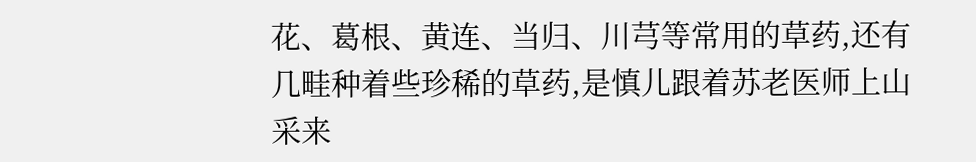花、葛根、黄连、当归、川芎等常用的草药,还有几畦种着些珍稀的草药,是慎儿跟着苏老医师上山采来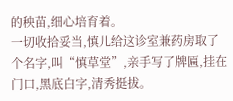的秧苗,细心培育着。
一切收拾妥当,慎儿给这诊室兼药房取了个名字,叫“慎草堂”,亲手写了牌匾,挂在门口,黑底白字,清秀挺拔。